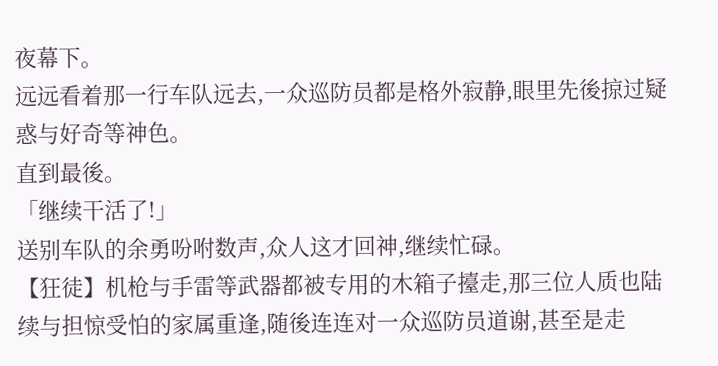夜幕下。
远远看着那一行车队远去,一众巡防员都是格外寂静,眼里先後掠过疑惑与好奇等神色。
直到最後。
「继续干活了!」
送别车队的余勇吩咐数声,众人这才回神,继续忙碌。
【狂徒】机枪与手雷等武器都被专用的木箱子擡走,那三位人质也陆续与担惊受怕的家属重逢,随後连连对一众巡防员道谢,甚至是走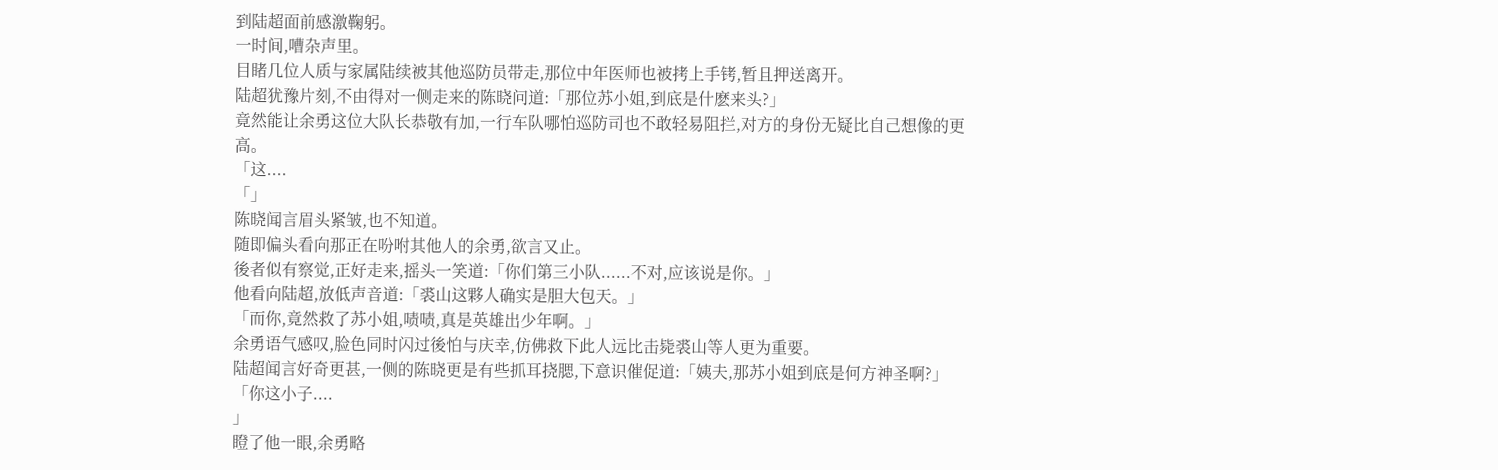到陆超面前感激鞠躬。
一时间,嘈杂声里。
目睹几位人质与家属陆续被其他巡防员带走,那位中年医师也被拷上手铐,暂且押送离开。
陆超犹豫片刻,不由得对一侧走来的陈晓问道:「那位苏小姐,到底是什麽来头?」
竟然能让余勇这位大队长恭敬有加,一行车队哪怕巡防司也不敢轻易阻拦,对方的身份无疑比自己想像的更高。
「这....
「」
陈晓闻言眉头紧皱,也不知道。
随即偏头看向那正在吩咐其他人的余勇,欲言又止。
後者似有察觉,正好走来,摇头一笑道:「你们第三小队......不对,应该说是你。」
他看向陆超,放低声音道:「裘山这夥人确实是胆大包天。」
「而你,竟然救了苏小姐,啧啧,真是英雄出少年啊。」
余勇语气感叹,脸色同时闪过後怕与庆幸,仿佛救下此人远比击毙裘山等人更为重要。
陆超闻言好奇更甚,一侧的陈晓更是有些抓耳挠腮,下意识催促道:「姨夫,那苏小姐到底是何方神圣啊?」
「你这小子....
」
瞪了他一眼,余勇略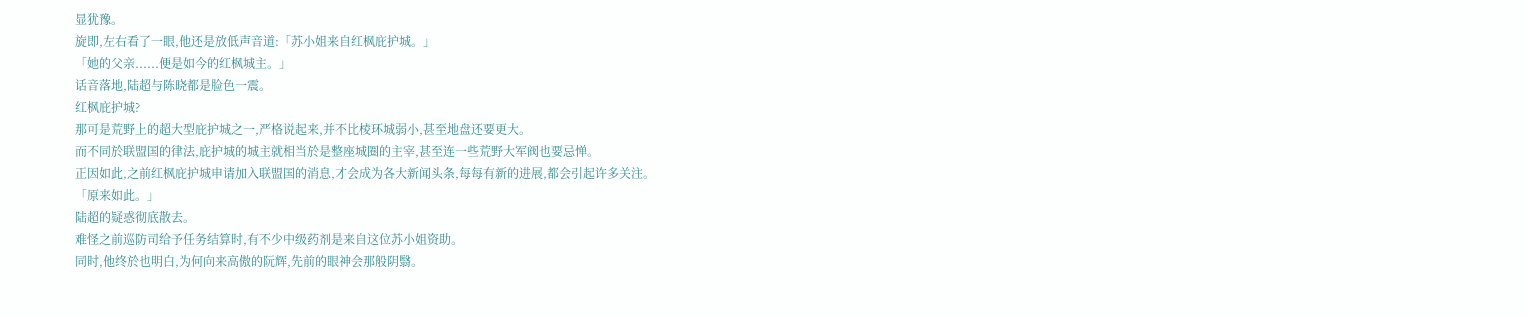显犹豫。
旋即,左右看了一眼,他还是放低声音道:「苏小姐来自红枫庇护城。」
「她的父亲......便是如今的红枫城主。」
话音落地,陆超与陈晓都是脸色一震。
红枫庇护城?
那可是荒野上的超大型庇护城之一,严格说起来,并不比棱环城弱小,甚至地盘还要更大。
而不同於联盟国的律法,庇护城的城主就相当於是整座城圈的主宰,甚至连一些荒野大军阀也要忌惮。
正因如此,之前红枫庇护城申请加入联盟国的消息,才会成为各大新闻头条,每每有新的进展,都会引起许多关注。
「原来如此。」
陆超的疑惑彻底散去。
难怪之前巡防司给予任务结算时,有不少中级药剂是来自这位苏小姐资助。
同时,他终於也明白,为何向来高傲的阮辉,先前的眼神会那般阴翳。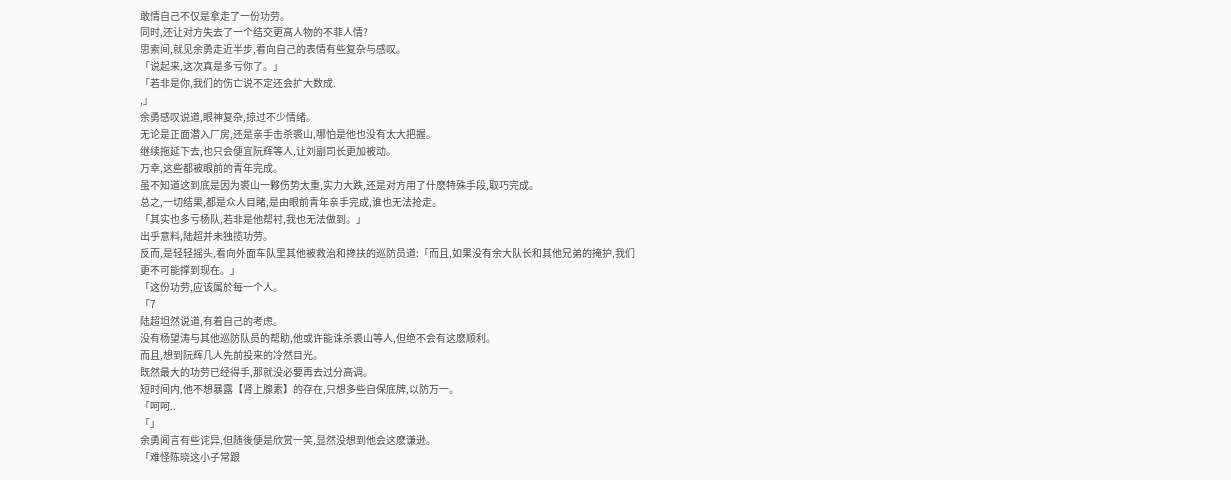敢情自己不仅是拿走了一份功劳。
同时,还让对方失去了一个结交更高人物的不菲人情?
思索间,就见余勇走近半步,看向自己的表情有些复杂与感叹。
「说起来,这次真是多亏你了。」
「若非是你,我们的伤亡说不定还会扩大数成.
,」
余勇感叹说道,眼神复杂,掠过不少情绪。
无论是正面潜入厂房,还是亲手击杀裘山,哪怕是他也没有太大把握。
继续拖延下去,也只会便宜阮辉等人,让刘副司长更加被动。
万幸,这些都被眼前的青年完成。
虽不知道这到底是因为裘山一夥伤势太重,实力大跌,还是对方用了什麽特殊手段,取巧完成。
总之,一切结果,都是众人目睹,是由眼前青年亲手完成,谁也无法抢走。
「其实也多亏杨队,若非是他帮衬,我也无法做到。」
出乎意料,陆超并未独揽功劳。
反而,是轻轻摇头,看向外面车队里其他被救治和搀扶的巡防员道:「而且,如果没有余大队长和其他兄弟的掩护,我们更不可能撑到现在。」
「这份功劳,应该属於每一个人。
「7
陆超坦然说道,有着自己的考虑。
没有杨望涛与其他巡防队员的帮助,他或许能诛杀裘山等人,但绝不会有这麽顺利。
而且,想到阮辉几人先前投来的冷然目光。
既然最大的功劳已经得手,那就没必要再去过分高调。
短时间内,他不想暴露【肾上腺素】的存在,只想多些自保底牌,以防万一。
「呵呵..
「」
余勇闻言有些诧异,但随後便是欣赏一笑,显然没想到他会这麽谦逊。
「难怪陈晓这小子常跟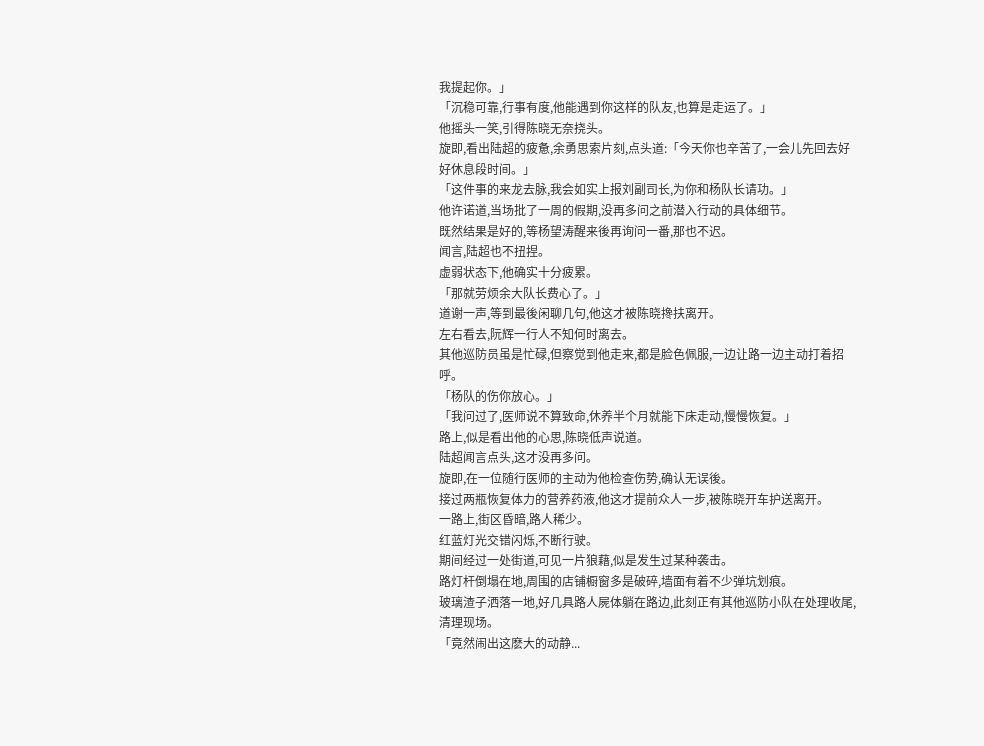我提起你。」
「沉稳可靠,行事有度,他能遇到你这样的队友,也算是走运了。」
他摇头一笑,引得陈晓无奈挠头。
旋即,看出陆超的疲惫,余勇思索片刻,点头道:「今天你也辛苦了,一会儿先回去好好休息段时间。」
「这件事的来龙去脉,我会如实上报刘副司长,为你和杨队长请功。」
他许诺道,当场批了一周的假期,没再多问之前潜入行动的具体细节。
既然结果是好的,等杨望涛醒来後再询问一番,那也不迟。
闻言,陆超也不扭捏。
虚弱状态下,他确实十分疲累。
「那就劳烦余大队长费心了。」
道谢一声,等到最後闲聊几句,他这才被陈晓搀扶离开。
左右看去,阮辉一行人不知何时离去。
其他巡防员虽是忙碌,但察觉到他走来,都是脸色佩服,一边让路一边主动打着招呼。
「杨队的伤你放心。」
「我问过了,医师说不算致命,休养半个月就能下床走动,慢慢恢复。」
路上,似是看出他的心思,陈晓低声说道。
陆超闻言点头,这才没再多问。
旋即,在一位随行医师的主动为他检查伤势,确认无误後。
接过两瓶恢复体力的营养药液,他这才提前众人一步,被陈晓开车护送离开。
一路上,街区昏暗,路人稀少。
红蓝灯光交错闪烁,不断行驶。
期间经过一处街道,可见一片狼藉,似是发生过某种袭击。
路灯杆倒塌在地,周围的店铺橱窗多是破碎,墙面有着不少弹坑划痕。
玻璃渣子洒落一地,好几具路人屍体躺在路边,此刻正有其他巡防小队在处理收尾,清理现场。
「竟然闹出这麽大的动静...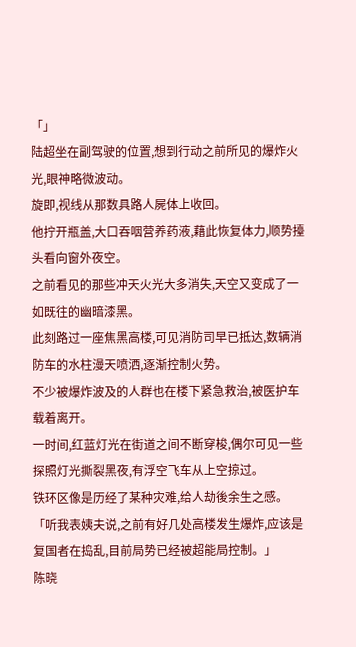「」
陆超坐在副驾驶的位置,想到行动之前所见的爆炸火光,眼神略微波动。
旋即,视线从那数具路人屍体上收回。
他拧开瓶盖,大口吞咽营养药液,藉此恢复体力,顺势擡头看向窗外夜空。
之前看见的那些冲天火光大多消失,天空又变成了一如既往的幽暗漆黑。
此刻路过一座焦黑高楼,可见消防司早已抵达,数辆消防车的水柱漫天喷洒,逐渐控制火势。
不少被爆炸波及的人群也在楼下紧急救治,被医护车载着离开。
一时间,红蓝灯光在街道之间不断穿梭,偶尔可见一些探照灯光撕裂黑夜,有浮空飞车从上空掠过。
铁环区像是历经了某种灾难,给人劫後余生之感。
「听我表姨夫说,之前有好几处高楼发生爆炸,应该是复国者在捣乱,目前局势已经被超能局控制。」
陈晓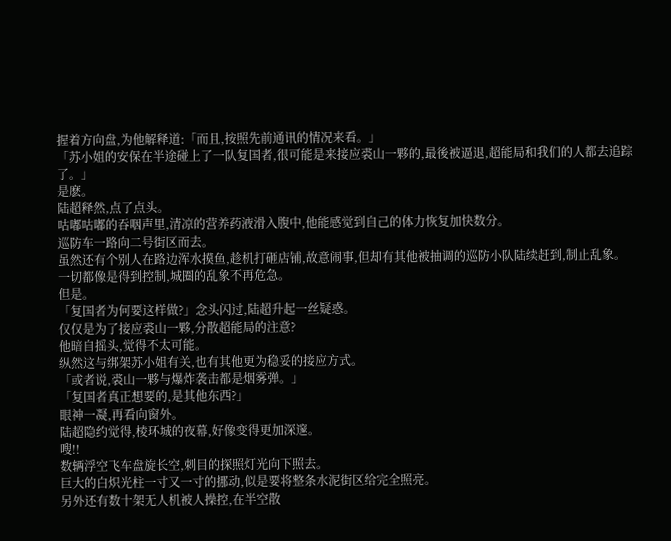握着方向盘,为他解释道:「而且,按照先前通讯的情况来看。」
「苏小姐的安保在半途碰上了一队复国者,很可能是来接应裘山一夥的,最後被逼退,超能局和我们的人都去追踪了。」
是麽。
陆超释然,点了点头。
咕嘟咕嘟的吞咽声里,清凉的营养药液滑入腹中,他能感觉到自己的体力恢复加快数分。
巡防车一路向二号街区而去。
虽然还有个别人在路边浑水摸鱼,趁机打砸店铺,故意闹事,但却有其他被抽调的巡防小队陆续赶到,制止乱象。
一切都像是得到控制,城圈的乱象不再危急。
但是。
「复国者为何要这样做?」念头闪过,陆超升起一丝疑惑。
仅仅是为了接应裘山一夥,分散超能局的注意?
他暗自摇头,觉得不太可能。
纵然这与绑架苏小姐有关,也有其他更为稳妥的接应方式。
「或者说,裘山一夥与爆炸袭击都是烟雾弹。」
「复国者真正想要的,是其他东西?」
眼神一凝,再看向窗外。
陆超隐约觉得,棱环城的夜幕,好像变得更加深邃。
嗖!!
数辆浮空飞车盘旋长空,刺目的探照灯光向下照去。
巨大的白炽光柱一寸又一寸的挪动,似是要将整条水泥街区给完全照亮。
另外还有数十架无人机被人操控,在半空散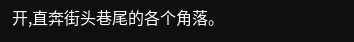开,直奔街头巷尾的各个角落。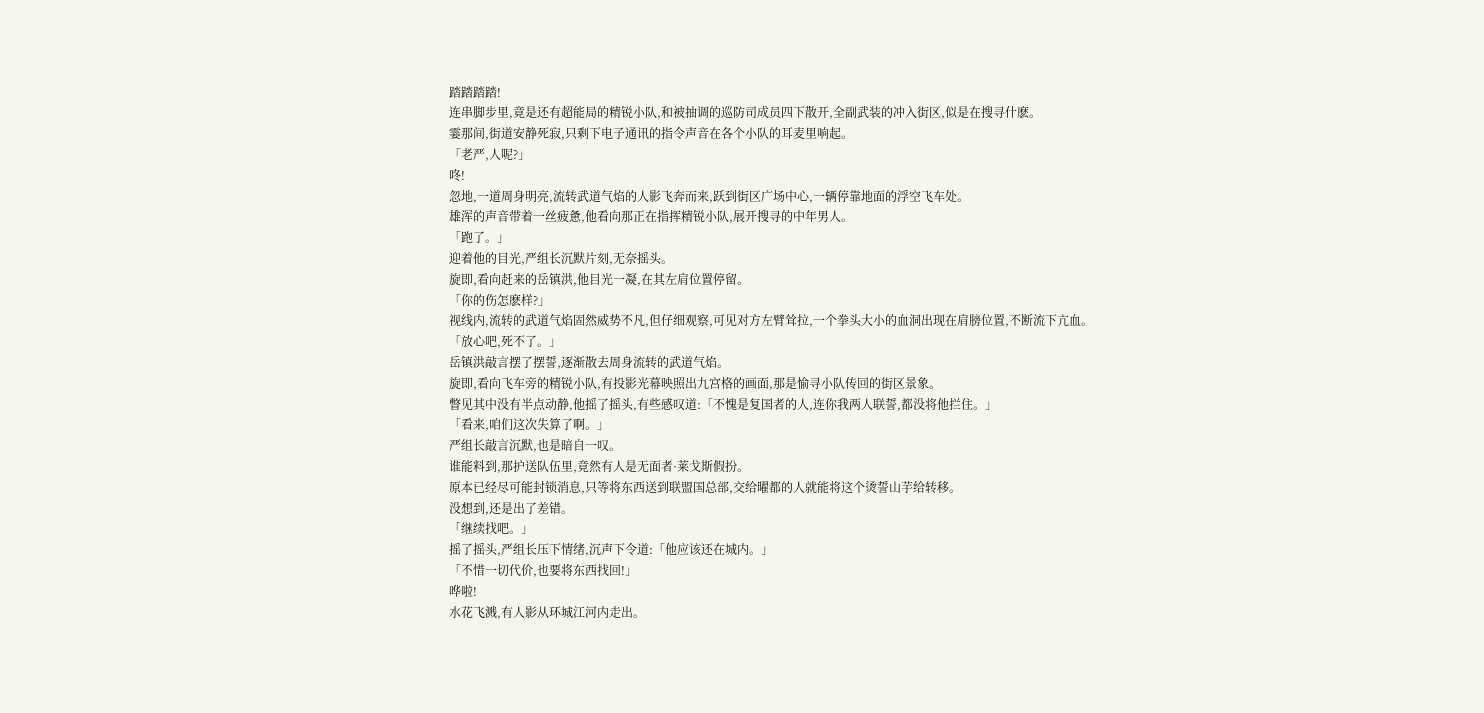踏踏踏踏!
连串脚步里,竟是还有超能局的精锐小队,和被抽调的巡防司成员四下散开,全副武装的冲入街区,似是在搜寻什麽。
霎那间,街道安静死寂,只剩下电子通讯的指令声音在各个小队的耳麦里响起。
「老严,人呢?」
咚!
忽地,一道周身明亮,流转武道气焰的人影飞奔而来,跃到街区广场中心,一辆停靠地面的浮空飞车处。
雄浑的声音带着一丝疲惫,他看向那正在指挥精锐小队,展开搜寻的中年男人。
「跑了。」
迎着他的目光,严组长沉默片刻,无奈摇头。
旋即,看向赶来的岳镇洪,他目光一凝,在其左肩位置停留。
「你的伤怎麽样?」
视线内,流转的武道气焰固然威势不凡,但仔细观察,可见对方左臂耸拉,一个拳头大小的血洞出现在肩膀位置,不断流下亢血。
「放心吧,死不了。」
岳镇洪敲言摆了摆誓,逐渐散去周身流转的武道气焰。
旋即,看向飞车旁的精锐小队,有投影光幕映照出九宫格的画面,那是愉寻小队传回的街区景象。
瞥见其中没有半点动静,他摇了摇头,有些感叹道:「不愧是复国者的人,连你我两人联誓,都没将他拦住。」
「看来,咱们这次失算了啊。」
严组长敲言沉默,也是暗自一叹。
谁能料到,那护送队伍里,竟然有人是无面者·莱戈斯假扮。
原本已经尽可能封锁消息,只等将东西送到联盟国总部,交给曜都的人就能将这个烫誓山芋给转移。
没想到,还是出了差错。
「继续找吧。」
摇了摇头,严组长压下情绪,沉声下令道:「他应该还在城内。」
「不惜一切代价,也要将东西找回!」
哗啦!
水花飞溅,有人影从环城江河内走出。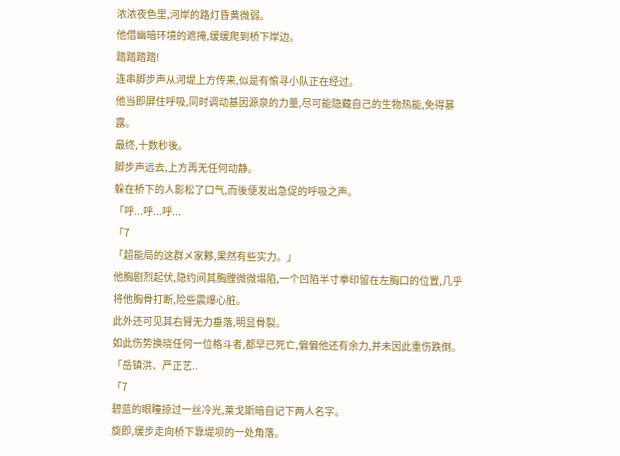浓浓夜色里,河岸的路灯昏黄微弱。
他借幽暗环境的遮掩,缓缓爬到桥下岸边。
踏踏踏踏!
连串脚步声从河堤上方传来,似是有愉寻小队正在经过。
他当即屏住呼吸,同时调动基因源泉的力量,尽可能隐藏自己的生物热能,免得暴露。
最终,十数秒後。
脚步声远去,上方再无任何动静。
躲在桥下的人影松了口气,而後便发出急促的呼吸之声。
「呼...呼...呼...
「7
「超能局的这群メ家夥,果然有些实力。」
他胸剧烈起伏,隐约间其胸膛微微塌陷,一个凹陷半寸拳印留在左胸口的位置,几乎将他胸骨打断,险些震爆心脏。
此外还可见其右臂无力垂落,明显骨裂。
如此伤势换晓任何一位格斗者,都早已死亡,偏偏他还有余力,并未因此重伤跌倒。
「岳镇洪、严正艺..
「7
碧蓝的眼瞳掠过一丝冷光,莱戈斯暗自记下两人名字。
旋即,缓步走向桥下靠堤坝的一处角落。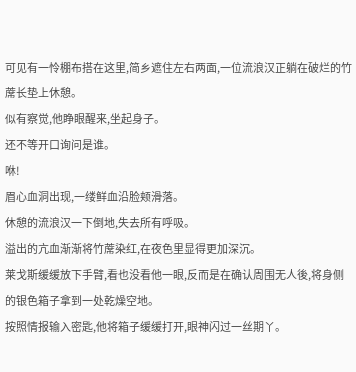可见有一怜棚布搭在这里,简乡遮住左右两面,一位流浪汉正躺在破烂的竹蓆长垫上休憩。
似有察觉,他睁眼醒来,坐起身子。
还不等开口询问是谁。
咻!
眉心血洞出现,一缕鲜血沿脸颊滑落。
休憩的流浪汉一下倒地,失去所有呼吸。
溢出的亢血渐渐将竹蓆染红,在夜色里显得更加深沉。
莱戈斯缓缓放下手臂,看也没看他一眼,反而是在确认周围无人後,将身侧的银色箱子拿到一处乾燥空地。
按照情报输入密匙,他将箱子缓缓打开,眼神闪过一丝期丫。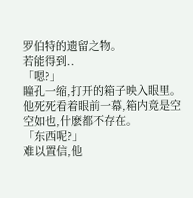罗伯特的遗留之物。
若能得到..
「嗯?」
瞳孔一缩,打开的箱子映入眼里。
他死死看着眼前一幕,箱内竟是空空如也,什麽都不存在。
「东西呢?」
难以置信,他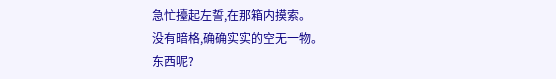急忙擡起左誓,在那箱内摸索。
没有暗格,确确实实的空无一物。
东西呢?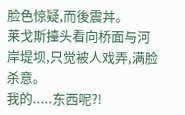脸色惊疑,而後震丼。
莱戈斯擡头看向桥面与河岸堤坝,只觉被人戏弄,满脸杀意。
我的.....东西呢?!